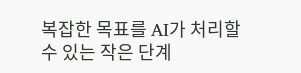복잡한 목표를 AI가 처리할 수 있는 작은 단계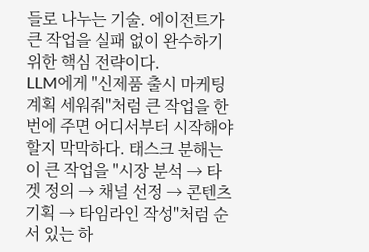들로 나누는 기술. 에이전트가 큰 작업을 실패 없이 완수하기 위한 핵심 전략이다.
LLM에게 "신제품 출시 마케팅 계획 세워줘"처럼 큰 작업을 한번에 주면 어디서부터 시작해야 할지 막막하다. 태스크 분해는 이 큰 작업을 "시장 분석 → 타겟 정의 → 채널 선정 → 콘텐츠 기획 → 타임라인 작성"처럼 순서 있는 하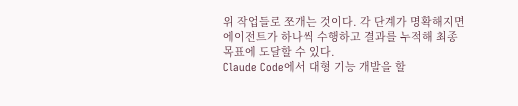위 작업들로 쪼개는 것이다. 각 단계가 명확해지면 에이전트가 하나씩 수행하고 결과를 누적해 최종 목표에 도달할 수 있다.
Claude Code에서 대형 기능 개발을 할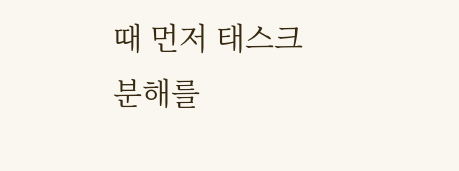때 먼저 태스크 분해를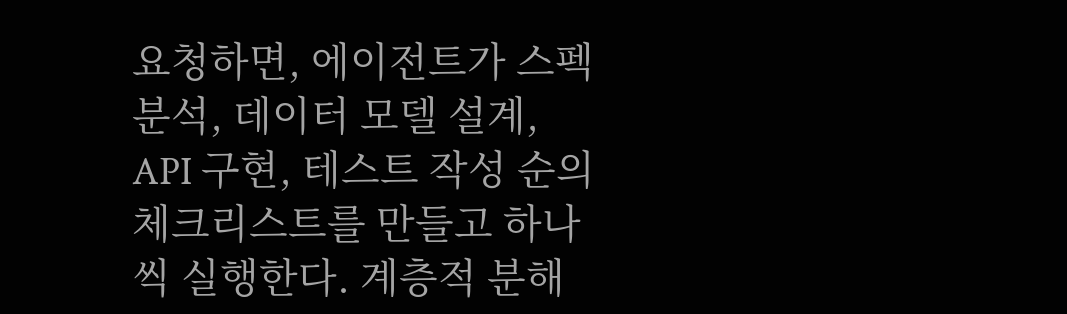요청하면, 에이전트가 스펙 분석, 데이터 모델 설계, API 구현, 테스트 작성 순의 체크리스트를 만들고 하나씩 실행한다. 계층적 분해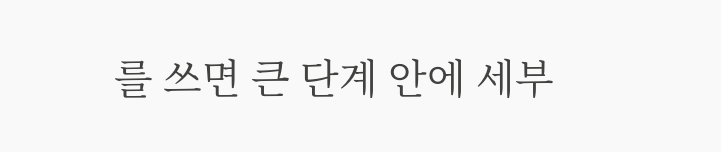를 쓰면 큰 단계 안에 세부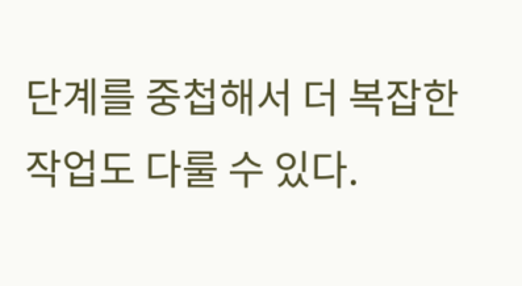단계를 중첩해서 더 복잡한 작업도 다룰 수 있다.